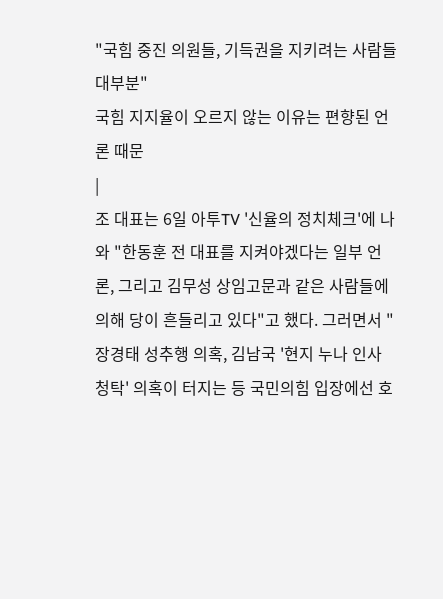"국힘 중진 의원들, 기득권을 지키려는 사람들 대부분"
국힘 지지율이 오르지 않는 이유는 편향된 언론 때문
|
조 대표는 6일 아투TV '신율의 정치체크'에 나와 "한동훈 전 대표를 지켜야겠다는 일부 언론, 그리고 김무성 상임고문과 같은 사람들에 의해 당이 흔들리고 있다"고 했다. 그러면서 "장경태 성추행 의혹, 김남국 '현지 누나 인사 청탁' 의혹이 터지는 등 국민의힘 입장에선 호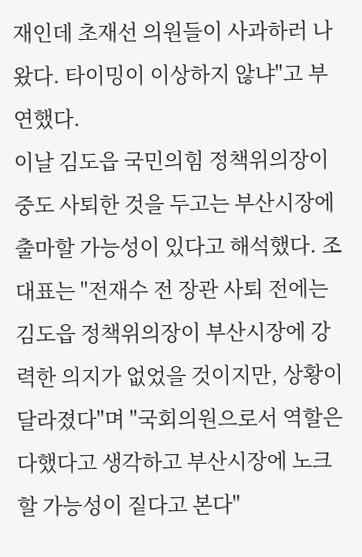재인데 초재선 의원들이 사과하러 나왔다. 타이밍이 이상하지 않냐"고 부연했다.
이날 김도읍 국민의힘 정책위의장이 중도 사퇴한 것을 두고는 부산시장에 출마할 가능성이 있다고 해석했다. 조 대표는 "전재수 전 장관 사퇴 전에는 김도읍 정책위의장이 부산시장에 강력한 의지가 없었을 것이지만, 상황이 달라졌다"며 "국회의원으로서 역할은 다했다고 생각하고 부산시장에 노크할 가능성이 짙다고 본다"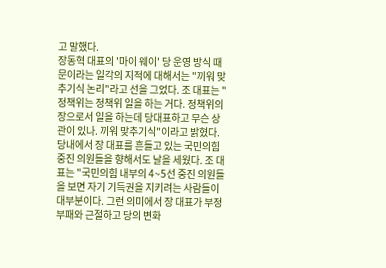고 말했다.
장동혁 대표의 '마이 웨이' 당 운영 방식 때문이라는 일각의 지적에 대해서는 "끼워 맞추기식 논리"라고 선을 그었다. 조 대표는 "정책위는 정책위 일을 하는 거다. 정책위의장으로서 일을 하는데 당대표하고 무슨 상관이 있나. 끼워 맞추기식"이라고 밝혔다.
당내에서 장 대표를 흔들고 있는 국민의힘 중진 의원들을 향해서도 날을 세웠다. 조 대표는 "국민의힘 내부의 4~5선 중진 의원들을 보면 자기 기득권을 지키려는 사람들이 대부분이다. 그런 의미에서 장 대표가 부정부패와 근절하고 당의 변화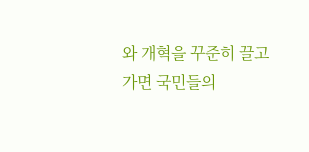와 개혁을 꾸준히 끌고 가면 국민들의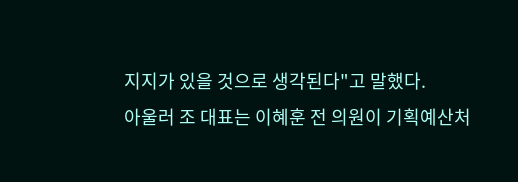지지가 있을 것으로 생각된다"고 말했다.
아울러 조 대표는 이혜훈 전 의원이 기획예산처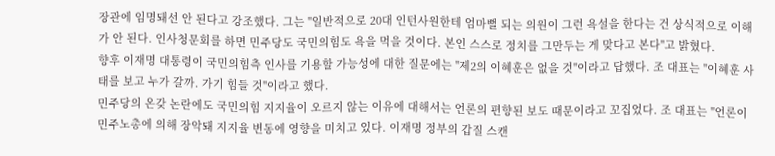장관에 임명돼선 안 된다고 강조했다. 그는 "일반적으로 20대 인턴사원한테 엄마뻘 되는 의원이 그런 욕설을 한다는 건 상식적으로 이해가 안 된다. 인사청문회를 하면 민주당도 국민의힘도 욕을 먹을 것이다. 본인 스스로 정치를 그만두는 게 맞다고 본다"고 밝혔다.
향후 이재명 대통령이 국민의힘측 인사를 기용할 가능성에 대한 질문에는 "제2의 이혜훈은 없을 것"이라고 답했다. 조 대표는 "이혜훈 사태를 보고 누가 갈까. 가기 힘들 것"이라고 했다.
민주당의 온갖 논란에도 국민의힘 지지율이 오르지 않는 이유에 대해서는 언론의 편향된 보도 때문이라고 꼬집었다. 조 대표는 "언론이 민주노총에 의해 장악돼 지지율 변동에 영향을 미치고 있다. 이재명 정부의 갑질 스캔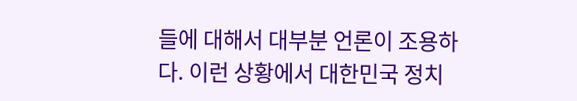들에 대해서 대부분 언론이 조용하다. 이런 상황에서 대한민국 정치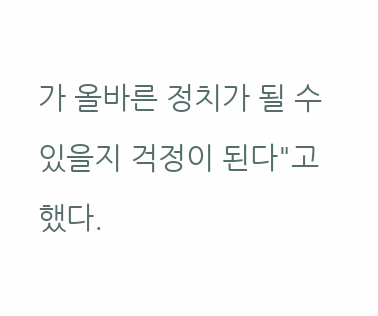가 올바른 정치가 될 수 있을지 걱정이 된다"고 했다.